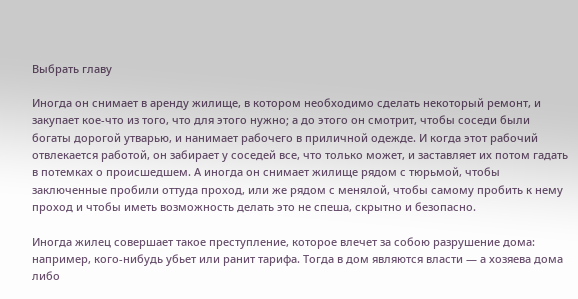Выбрать главу

Иногда он снимает в аренду жилище, в котором необходимо сделать некоторый ремонт, и закупает кое-что из того, что для этого нужно; а до этого он смотрит, чтобы соседи были богаты дорогой утварью, и нанимает рабочего в приличной одежде. И когда этот рабочий отвлекается работой, он забирает у соседей все, что только может, и заставляет их потом гадать в потемках о происшедшем. А иногда он снимает жилище рядом с тюрьмой, чтобы заключенные пробили оттуда проход, или же рядом с менялой, чтобы самому пробить к нему проход и чтобы иметь возможность делать это не спеша, скрытно и безопасно.

Иногда жилец совершает такое преступление, которое влечет за собою разрушение дома: например, кого-нибудь убьет или ранит тарифа. Тогда в дом являются власти — а хозяева дома либо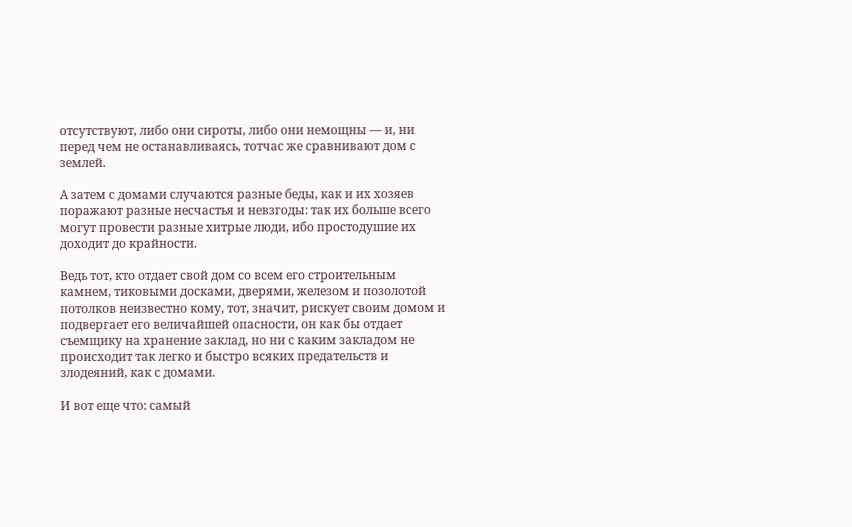отсутствуют, либо они сироты, либо они немощны — и, ни перед чем не останавливаясь, тотчас же сравнивают дом с землей.

А затем с домами случаются разные беды, как и их хозяев поражают разные несчастья и невзгоды: так их больше всего могут провести разные хитрые люди, ибо простодушие их доходит до крайности.

Ведь тот, кто отдает свой дом со всем его строительным камнем, тиковыми досками, дверями, железом и позолотой потолков неизвестно кому, тот, значит, рискует своим домом и подвергает его величайшей опасности, он как бы отдает съемщику на хранение заклад, но ни с каким закладом не происходит так легко и быстро всяких предательств и злодеяний, как с домами.

И вот еще что: самый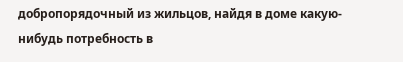добропорядочный из жильцов, найдя в доме какую-нибудь потребность в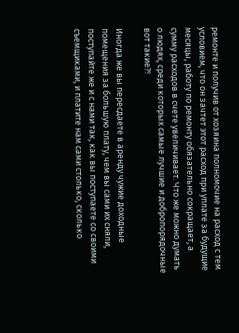ремонте и получив от хозяина полномочие на расход с тем условием, что он зачтет этот расход при уплате за будущие месяцы, работу по ремонту обязательно сокращает, а сумму расходов в счете увеличивает. Что же можно думать о людях, среди которых самые лучшие и добропорядочные вот такие?!

Иногда же вы пересдаете в аренду чужие доходные помещения за большую плату, чем вы сами их сняли, поступайте же и с нами так, как вы поступаете со своими съемщиками, и платите нам сами столько, сколько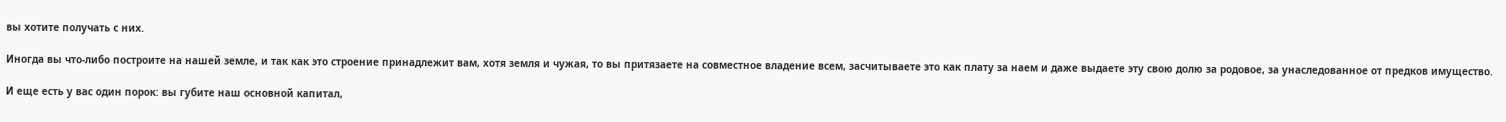вы хотите получать с них.

Иногда вы что-либо построите на нашей земле, и так как это строение принадлежит вам, хотя земля и чужая, то вы притязаете на совместное владение всем, засчитываете это как плату за наем и даже выдаете эту свою долю за родовое, за унаследованное от предков имущество.

И еще есть у вас один порок: вы губите наш основной капитал,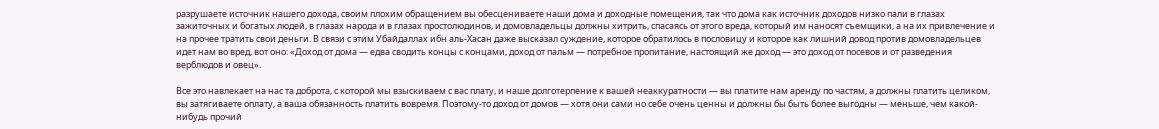разрушаете источник нашего дохода, своим плохим обращением вы обесцениваете наши дома и доходные помещения, так что дома как источник доходов низко пали в глазах зажиточных и богатых людей, в глазах народа и в глазах простолюдинов, и домовладельцы должны хитрить, спасаясь от этого вреда, который им наносят съемщики, а на их привлечение и на прочее тратить свои деньги. В связи с этим Убайдаллах ибн аль-Хасан даже высказал суждение, которое обратилось в пословицу и которое как лишний довод против домовладельцев идет нам во вред, вот оно: «Доход от дома — едва сводить концы с концами, доход от пальм — потребное пропитание, настоящий же доход — это доход от посевов и от разведения верблюдов и овец».

Все это навлекает на нас та доброта, с которой мы взыскиваем с вас плату, и наше долготерпение к вашей неаккуратности — вы платите нам аренду по частям, а должны платить целиком, вы затягиваете оплату, а ваша обязанность платить вовремя. Поэтому-то доход от домов — хотя они сами но себе очень ценны и должны бы быть более выгодны — меньше, чем какой-нибудь прочий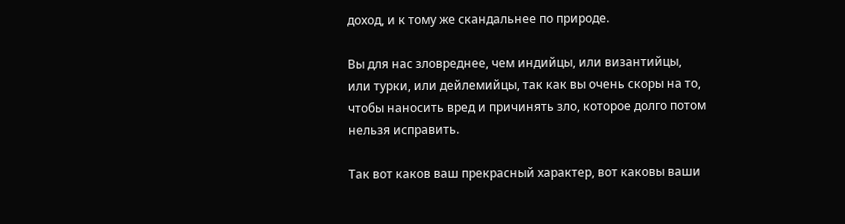доход, и к тому же скандальнее по природе.

Вы для нас зловреднее, чем индийцы, или византийцы, или турки, или дейлемийцы, так как вы очень скоры на то, чтобы наносить вред и причинять зло, которое долго потом нельзя исправить.

Так вот каков ваш прекрасный характер, вот каковы ваши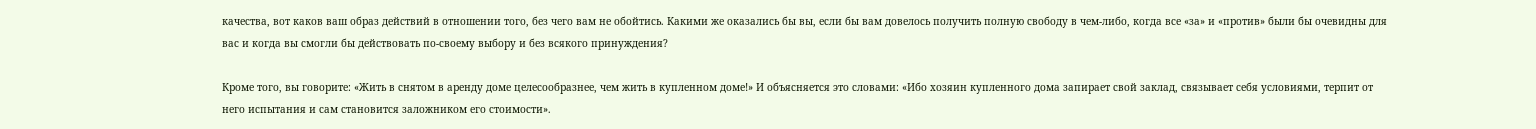качества, вот каков ваш образ действий в отношении того, без чего вам не обойтись. Какими же оказались бы вы, если бы вам довелось получить полную свободу в чем-либо, когда все «за» и «против» были бы очевидны для вас и когда вы смогли бы действовать по-своему выбору и без всякого принуждения?

Кроме того, вы говорите: «Жить в снятом в аренду доме целесообразнее, чем жить в купленном доме!» И объясняется это словами: «Ибо хозяин купленного дома запирает свой заклад, связывает себя условиями, терпит от него испытания и сам становится заложником его стоимости».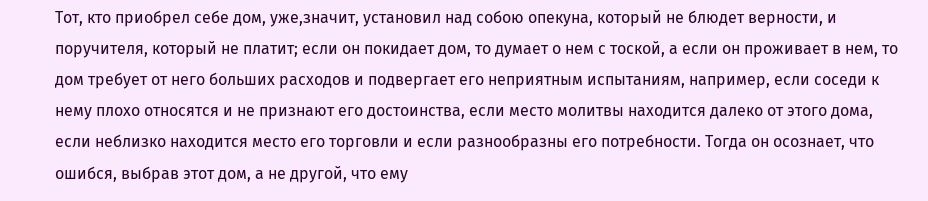Тот, кто приобрел себе дом, уже,значит, установил над собою опекуна, который не блюдет верности, и поручителя, который не платит; если он покидает дом, то думает о нем с тоской, а если он проживает в нем, то дом требует от него больших расходов и подвергает его неприятным испытаниям, например, если соседи к нему плохо относятся и не признают его достоинства, если место молитвы находится далеко от этого дома, если неблизко находится место его торговли и если разнообразны его потребности. Тогда он осознает, что ошибся, выбрав этот дом, а не другой, что ему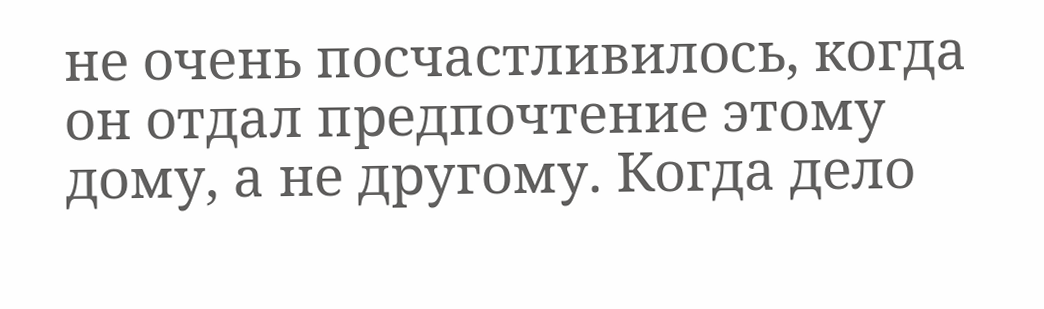не очень посчастливилось, когда он отдал предпочтение этому дому, а не другому. Когда дело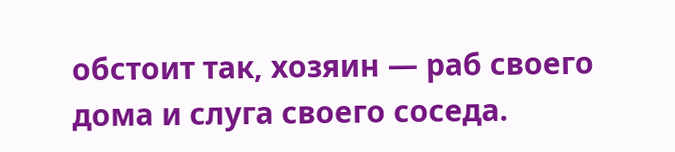обстоит так, хозяин — раб своего дома и слуга своего соседа.